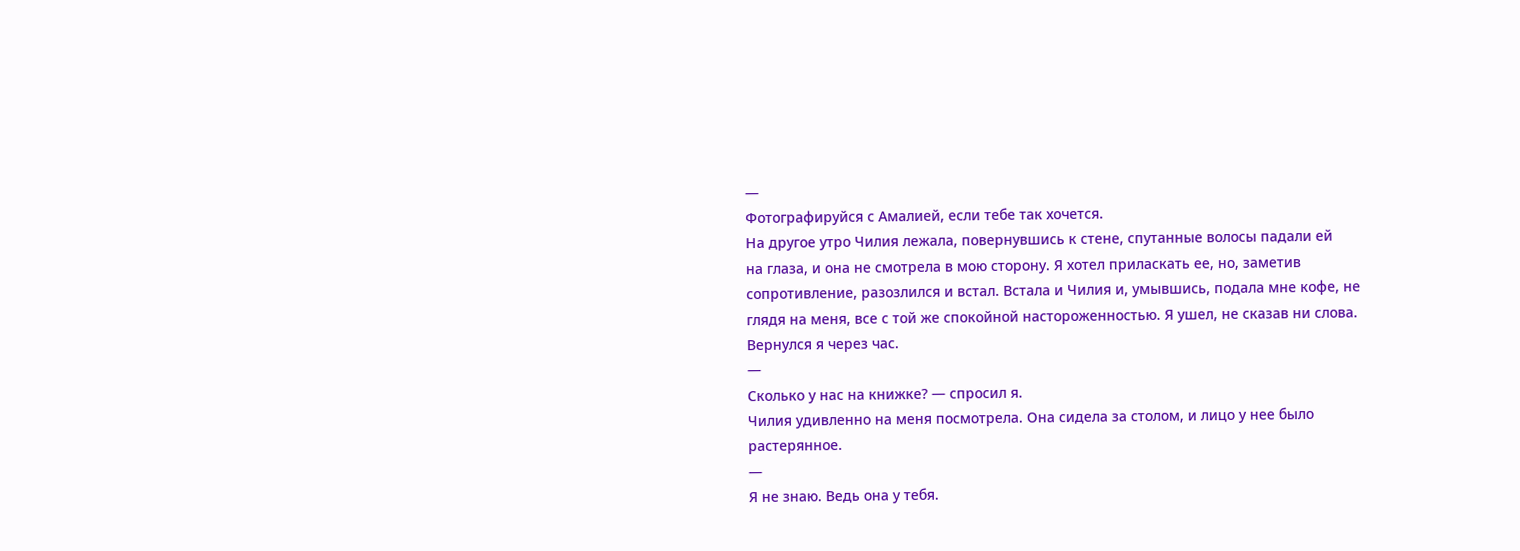—
Фотографируйся с Амалией, если тебе так хочется.
На другое утро Чилия лежала, повернувшись к стене, спутанные волосы падали ей
на глаза, и она не смотрела в мою сторону. Я хотел приласкать ее, но, заметив
сопротивление, разозлился и встал. Встала и Чилия и, умывшись, подала мне кофе, не
глядя на меня, все с той же спокойной настороженностью. Я ушел, не сказав ни слова.
Вернулся я через час.
—
Сколько у нас на книжке? — спросил я.
Чилия удивленно на меня посмотрела. Она сидела за столом, и лицо у нее было
растерянное.
—
Я не знаю. Ведь она у тебя.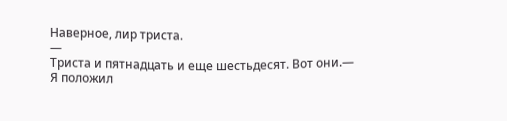Наверное, лир триста.
—
Триста и пятнадцать и еще шестьдесят. Вот они.— Я положил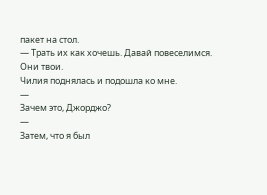пакет на стол.
— Трать их как хочешь. Давай повеселимся. Они твои.
Чилия поднялась и подошла ко мне.
—
Зачем это, Джорджо?
—
Затем, что я был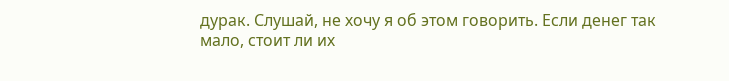дурак. Слушай, не хочу я об этом говорить. Если денег так
мало, стоит ли их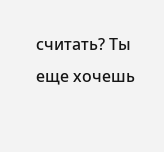считать? Ты еще хочешь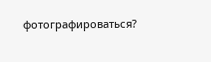фотографироваться?